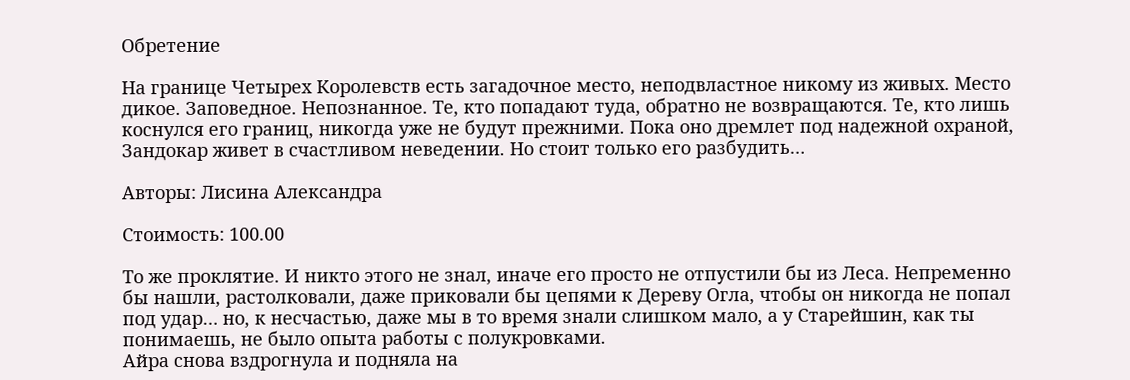Обретение

На границе Четырех Королевств есть загадочное место, неподвластное никому из живых. Место дикое. Заповедное. Непознанное. Те, кто попадают туда, обратно не возвращаются. Те, кто лишь коснулся его границ, никогда уже не будут прежними. Пока оно дремлет под надежной охраной, Зандокар живет в счастливом неведении. Но стоит только его разбудить…

Авторы: Лисина Александра

Стоимость: 100.00

То же проклятие. И никто этого не знал, иначе его просто не отпустили бы из Леса. Непременно бы нашли, растолковали, даже приковали бы цепями к Дереву Огла, чтобы он никогда не попал под удар… но, к несчастью, даже мы в то время знали слишком мало, а у Старейшин, как ты понимаешь, не было опыта работы с полукровками.
Айра снова вздрогнула и подняла на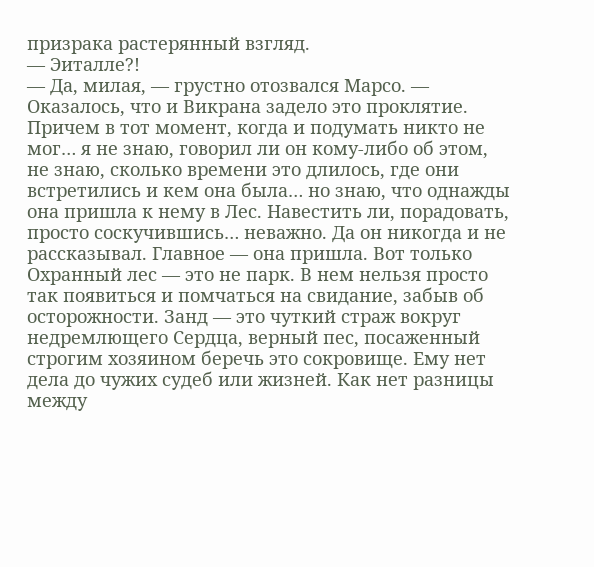призрака растерянный взгляд.
— Эиталле?!
— Да, милая, — грустно отозвался Марсо. — Оказалось, что и Викрана задело это проклятие. Причем в тот момент, когда и подумать никто не мог… я не знаю, говорил ли он кому-либо об этом, не знаю, сколько времени это длилось, где они встретились и кем она была… но знаю, что однажды она пришла к нему в Лес. Навестить ли, порадовать, просто соскучившись… неважно. Да он никогда и не рассказывал. Главное — она пришла. Вот только Охранный лес — это не парк. В нем нельзя просто так появиться и помчаться на свидание, забыв об осторожности. Занд — это чуткий страж вокруг недремлющего Сердца, верный пес, посаженный строгим хозяином беречь это сокровище. Ему нет дела до чужих судеб или жизней. Как нет разницы между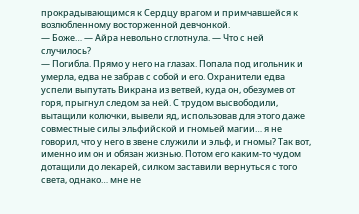прокрадывающимся к Сердцу врагом и примчавшейся к возлюбленному восторженной девчонкой.
— Боже… — Айра невольно сглотнула. — Что с ней случилось?
— Погибла. Прямо у него на глазах. Попала под игольник и умерла, едва не забрав с собой и его. Охранители едва успели выпутать Викрана из ветвей, куда он, обезумев от горя, прыгнул следом за ней. С трудом высвободили, вытащили колючки, вывели яд, использовав для этого даже совместные силы эльфийской и гномьей магии… я не говорил, что у него в звене служили и эльф, и гномы? Так вот, именно им он и обязан жизнью. Потом его каким-то чудом дотащили до лекарей, силком заставили вернуться с того света, однако… мне не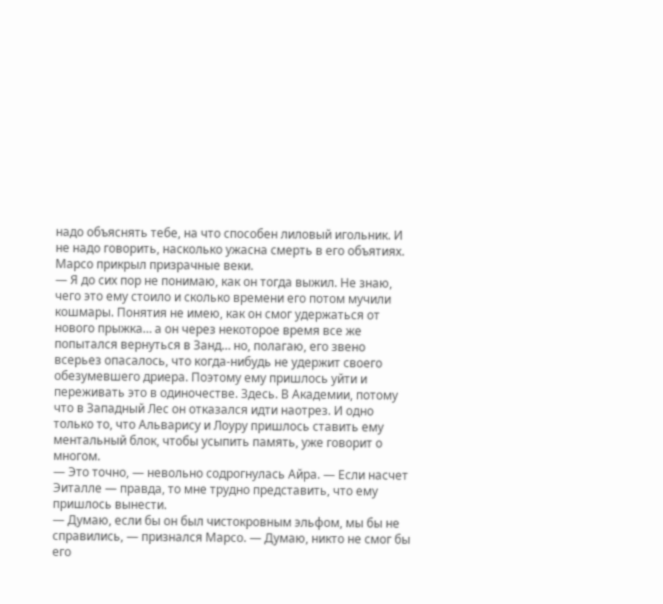надо объяснять тебе, на что способен лиловый игольник. И не надо говорить, насколько ужасна смерть в его объятиях.
Марсо прикрыл призрачные веки.
— Я до сих пор не понимаю, как он тогда выжил. Не знаю, чего это ему стоило и сколько времени его потом мучили кошмары. Понятия не имею, как он смог удержаться от нового прыжка… а он через некоторое время все же попытался вернуться в Занд… но, полагаю, его звено всерьез опасалось, что когда-нибудь не удержит своего обезумевшего дриера. Поэтому ему пришлось уйти и переживать это в одиночестве. Здесь. В Академии, потому что в Западный Лес он отказался идти наотрез. И одно только то, что Альварису и Лоуру пришлось ставить ему ментальный блок, чтобы усыпить память, уже говорит о многом.
— Это точно, — невольно содрогнулась Айра. — Если насчет Эиталле — правда, то мне трудно представить, что ему пришлось вынести.
— Думаю, если бы он был чистокровным эльфом, мы бы не справились, — признался Марсо. — Думаю, никто не смог бы его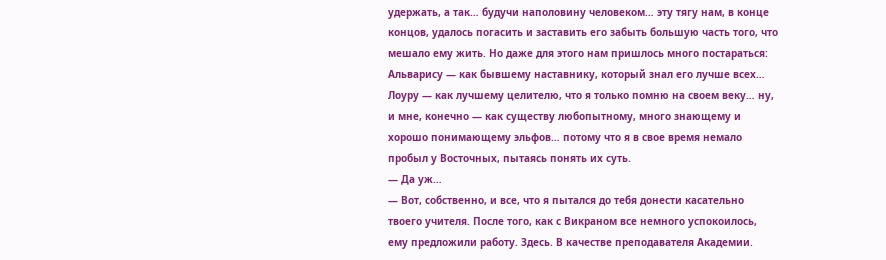удержать, а так… будучи наполовину человеком… эту тягу нам, в конце концов, удалось погасить и заставить его забыть большую часть того, что мешало ему жить. Но даже для этого нам пришлось много постараться: Альварису — как бывшему наставнику, который знал его лучше всех… Лоуру — как лучшему целителю, что я только помню на своем веку… ну, и мне, конечно — как существу любопытному, много знающему и хорошо понимающему эльфов… потому что я в свое время немало пробыл у Восточных, пытаясь понять их суть.
— Да уж…
— Вот, собственно, и все, что я пытался до тебя донести касательно твоего учителя. После того, как с Викраном все немного успокоилось, ему предложили работу. Здесь. В качестве преподавателя Академии.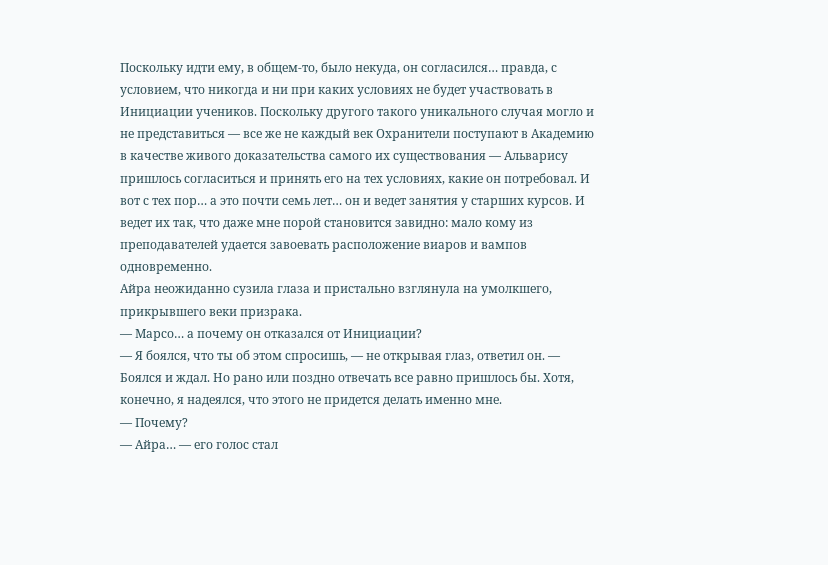Поскольку идти ему, в общем-то, было некуда, он согласился… правда, с условием, что никогда и ни при каких условиях не будет участвовать в Инициации учеников. Поскольку другого такого уникального случая могло и не представиться — все же не каждый век Охранители поступают в Академию в качестве живого доказательства самого их существования — Альварису пришлось согласиться и принять его на тех условиях, какие он потребовал. И вот с тех пор… а это почти семь лет… он и ведет занятия у старших курсов. И ведет их так, что даже мне порой становится завидно: мало кому из преподавателей удается завоевать расположение виаров и вампов одновременно.
Айра неожиданно сузила глаза и пристально взглянула на умолкшего, прикрывшего веки призрака.
— Марсо… а почему он отказался от Инициации?
— Я боялся, что ты об этом спросишь, — не открывая глаз, ответил он. — Боялся и ждал. Но рано или поздно отвечать все равно пришлось бы. Хотя, конечно, я надеялся, что этого не придется делать именно мне.
— Почему?
— Айра… — его голос стал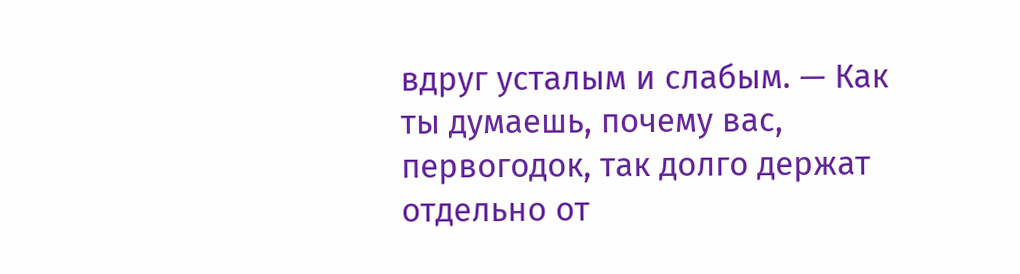вдруг усталым и слабым. — Как ты думаешь, почему вас, первогодок, так долго держат отдельно от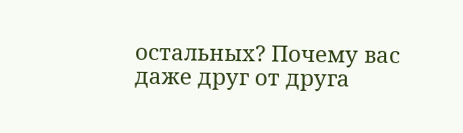остальных? Почему вас даже друг от друга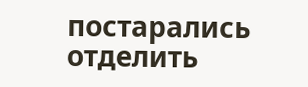постарались отделить